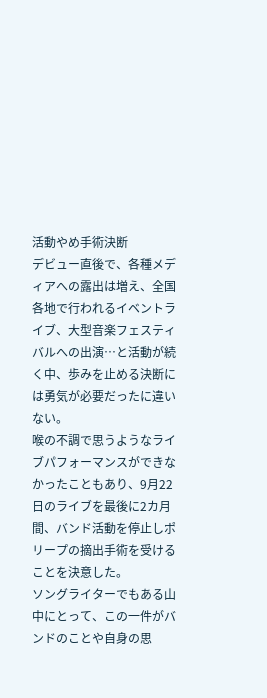活動やめ手術決断
デビュー直後で、各種メディアへの露出は増え、全国各地で行われるイベントライブ、大型音楽フェスティバルへの出演…と活動が続く中、歩みを止める決断には勇気が必要だったに違いない。
喉の不調で思うようなライブパフォーマンスができなかったこともあり、9月22日のライブを最後に2カ月間、バンド活動を停止しポリープの摘出手術を受けることを決意した。
ソングライターでもある山中にとって、この一件がバンドのことや自身の思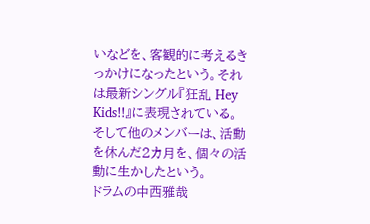いなどを、客観的に考えるきっかけになったという。それは最新シングル『狂乱 Hey Kids!!』に表現されている。そして他のメンバーは、活動を休んだ2カ月を、個々の活動に生かしたという。
ドラムの中西雅哉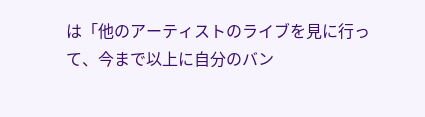は「他のアーティストのライブを見に行って、今まで以上に自分のバン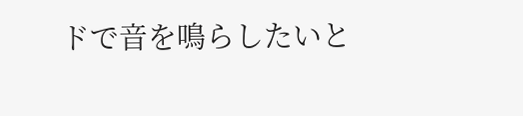ドで音を鳴らしたいと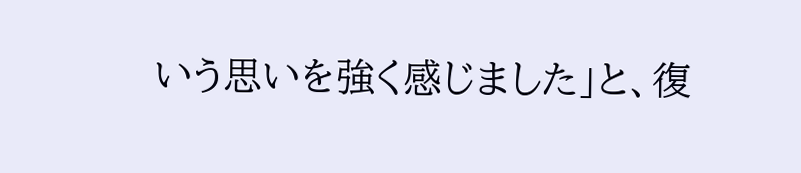いう思いを強く感じました」と、復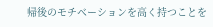帰後のモチベーションを高く持つことを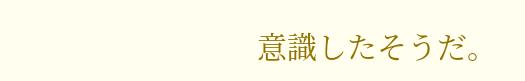意識したそうだ。